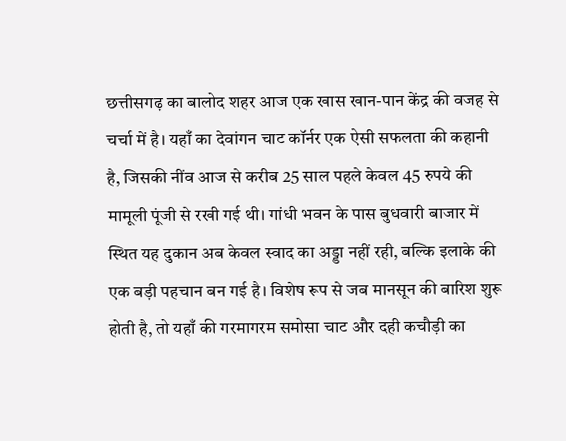छत्तीसगढ़ का बालोद शहर आज एक खास खान-पान केंद्र की वजह से चर्चा में है। यहाँ का देवांगन चाट कॉर्नर एक ऐसी सफलता की कहानी है, जिसकी नींव आज से करीब 25 साल पहले केवल 45 रुपये की मामूली पूंजी से रखी गई थी। गांधी भवन के पास बुधवारी बाजार में स्थित यह दुकान अब केवल स्वाद का अड्डा नहीं रही, बल्कि इलाके की एक बड़ी पहचान बन गई है। विशेष रूप से जब मानसून की बारिश शुरू होती है, तो यहाँ की गरमागरम समोसा चाट और दही कचौड़ी का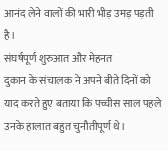आनंद लेने वालों की भारी भीड़ उमड़ पड़ती है।
संघर्षपूर्ण शुरुआत और मेहनत
दुकान के संचालक ने अपने बीते दिनों को याद करते हुए बताया कि पच्चीस साल पहले उनके हालात बहुत चुनौतीपूर्ण थे।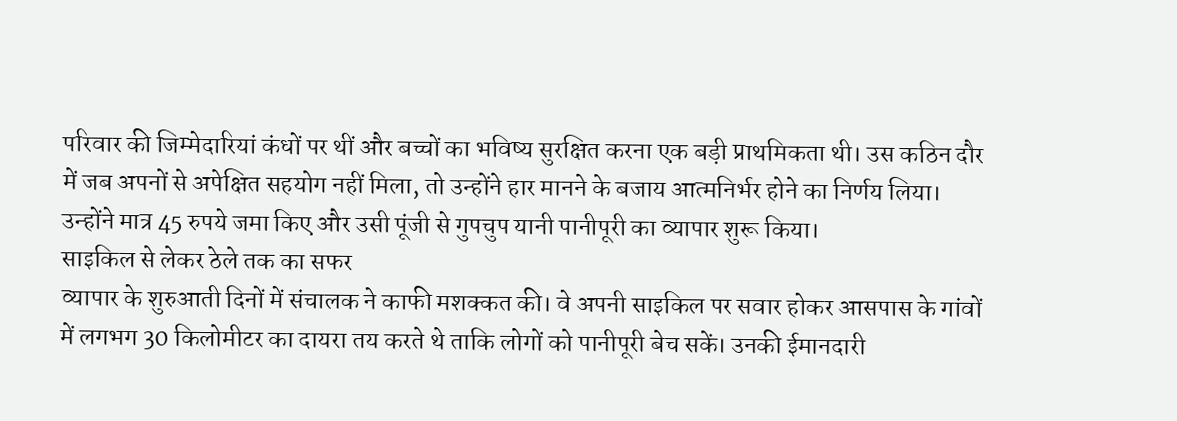परिवार की जिम्मेदारियां कंधों पर थीं और बच्चों का भविष्य सुरक्षित करना एक बड़ी प्राथमिकता थी। उस कठिन दौर में जब अपनों से अपेक्षित सहयोग नहीं मिला, तो उन्होंने हार मानने के बजाय आत्मनिर्भर होने का निर्णय लिया। उन्होंने मात्र 45 रुपये जमा किए और उसी पूंजी से गुपचुप यानी पानीपूरी का व्यापार शुरू किया।
साइकिल से लेकर ठेले तक का सफर
व्यापार के शुरुआती दिनों में संचालक ने काफी मशक्कत की। वे अपनी साइकिल पर सवार होकर आसपास के गांवों में लगभग 30 किलोमीटर का दायरा तय करते थे ताकि लोगों को पानीपूरी बेच सकें। उनकी ईमानदारी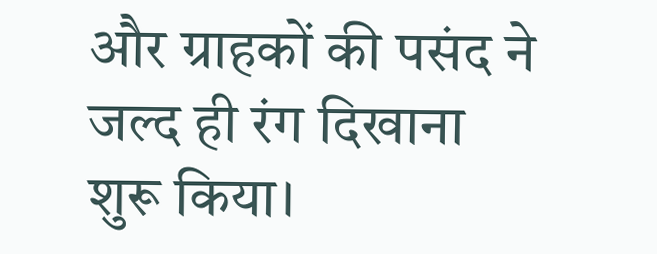और ग्राहकों की पसंद ने जल्द ही रंग दिखाना शुरू किया।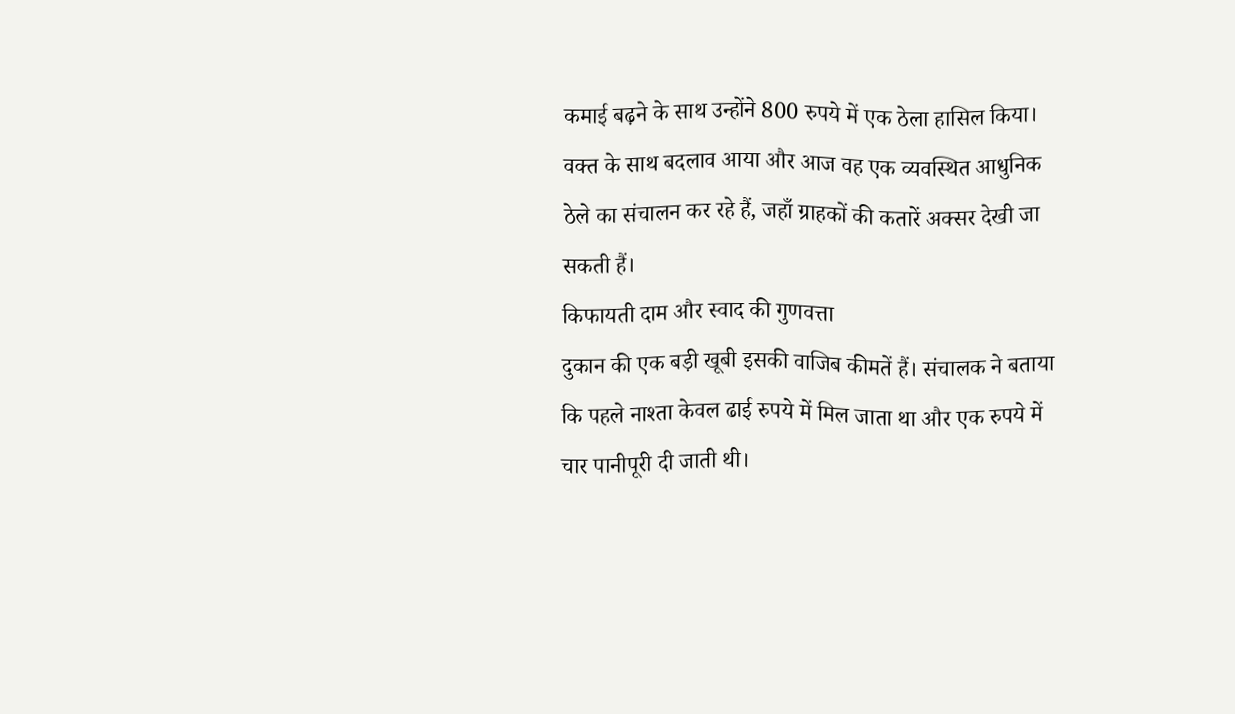कमाई बढ़ने के साथ उन्होंने 800 रुपये में एक ठेला हासिल किया। वक्त के साथ बदलाव आया और आज वह एक व्यवस्थित आधुनिक ठेले का संचालन कर रहे हैं, जहाँ ग्राहकों की कतारें अक्सर देखी जा सकती हैं।
किफायती दाम और स्वाद की गुणवत्ता
दुकान की एक बड़ी खूबी इसकी वाजिब कीमतें हैं। संचालक ने बताया कि पहले नाश्ता केवल ढाई रुपये में मिल जाता था और एक रुपये में चार पानीपूरी दी जाती थी।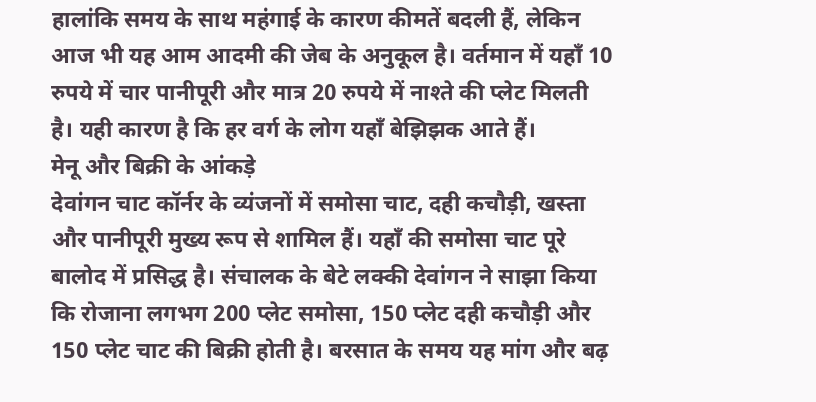हालांकि समय के साथ महंगाई के कारण कीमतें बदली हैं, लेकिन आज भी यह आम आदमी की जेब के अनुकूल है। वर्तमान में यहाँ 10 रुपये में चार पानीपूरी और मात्र 20 रुपये में नाश्ते की प्लेट मिलती है। यही कारण है कि हर वर्ग के लोग यहाँ बेझिझक आते हैं।
मेनू और बिक्री के आंकड़े
देवांगन चाट कॉर्नर के व्यंजनों में समोसा चाट, दही कचौड़ी, खस्ता और पानीपूरी मुख्य रूप से शामिल हैं। यहाँ की समोसा चाट पूरे बालोद में प्रसिद्ध है। संचालक के बेटे लक्की देवांगन ने साझा किया कि रोजाना लगभग 200 प्लेट समोसा, 150 प्लेट दही कचौड़ी और 150 प्लेट चाट की बिक्री होती है। बरसात के समय यह मांग और बढ़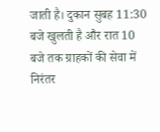जाती है। दुकान सुबह 11:30 बजे खुलती है और रात 10 बजे तक ग्राहकों की सेवा में निरंतर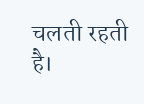चलती रहती है।